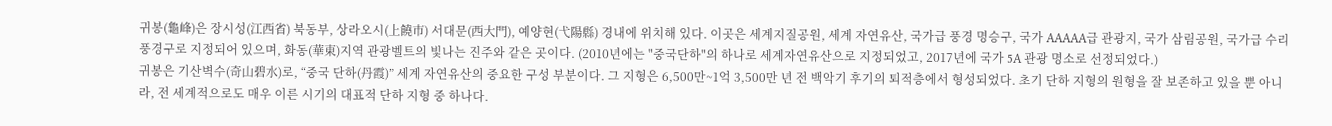귀봉(龜峰)은 장시성(江西省) 북동부, 상라오시(上饒市) 서대문(西大門), 예양현(弋陽縣) 경내에 위치해 있다. 이곳은 세계지질공원, 세계 자연유산, 국가급 풍경 명승구, 국가 AAAAA급 관광지, 국가 삼림공원, 국가급 수리 풍경구로 지정되어 있으며, 화동(華東)지역 관광벨트의 빛나는 진주와 같은 곳이다. (2010년에는 "중국단하"의 하나로 세계자연유산으로 지정되었고, 2017년에 국가 5A 관광 명소로 선정되었다.)
귀봉은 기산벽수(奇山碧水)로, “중국 단하(丹霞)” 세계 자연유산의 중요한 구성 부분이다. 그 지형은 6,500만~1억 3,500만 년 전 백악기 후기의 퇴적층에서 형성되었다. 초기 단하 지형의 원형을 잘 보존하고 있을 뿐 아니라, 전 세계적으로도 매우 이른 시기의 대표적 단하 지형 중 하나다.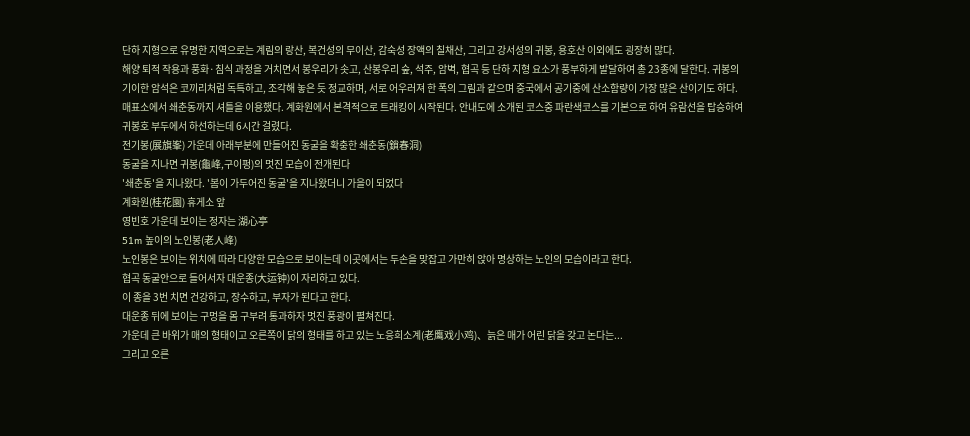단하 지형으로 유명한 지역으로는 계림의 랑산, 복건성의 무이산, 감숙성 장액의 칠채산, 그리고 강서성의 귀봉, 용호산 이외에도 굉장히 많다.
해양 퇴적 작용과 풍화·침식 과정을 거치면서 봉우리가 솟고, 산봉우리 숲, 석주, 암벽, 협곡 등 단하 지형 요소가 풍부하게 발달하여 총 23종에 달한다. 귀봉의 기이한 암석은 코끼리처럼 독특하고, 조각해 놓은 듯 정교하며, 서로 어우러져 한 폭의 그림과 같으며 중국에서 공기중에 산소함량이 가장 많은 산이기도 하다.
매표소에서 쇄춘동까지 셔틀을 이용했다. 계화원에서 본격적으로 트래킹이 시작된다. 안내도에 소개된 코스중 파란색코스를 기본으로 하여 유람선을 탑승하여 귀봉호 부두에서 하선하는데 6시간 걸렸다.
전기봉(展旗峯) 가운데 아래부분에 만들어진 동굴을 확충한 쇄춘동(鎖春洞)
동굴을 지나면 귀봉(龜峰,구이펑)의 멋진 모습이 전개된다
'쇄춘동'을 지나왔다. '봄이 가두어진 동굴'을 지나왔더니 가을이 되었다
계화원(桂花園) 휴게소 앞
영빈호 가운데 보이는 정자는 湖心亭
51m 높이의 노인봉(老人峰)
노인봉은 보이는 위치에 따라 다양한 모습으로 보이는데 이곳에서는 두손을 맞잡고 가만히 앉아 명상하는 노인의 모습이라고 한다.
협곡 동굴안으로 들어서자 대운종(大运钟)이 자리하고 있다.
이 종을 3번 치면 건강하고, 장수하고, 부자가 된다고 한다.
대운종 뒤에 보이는 구멍을 몸 구부려 통과하자 멋진 풍광이 펼쳐진다.
가운데 큰 바위가 매의 형태이고 오른쪽이 닭의 형태를 하고 있는 노응희소계(老鹰戏小鸡)、늙은 매가 어린 닭을 갖고 논다는...
그리고 오른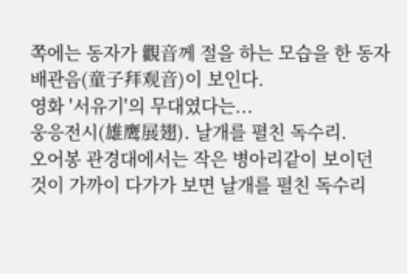쪽에는 동자가 觀音께 절을 하는 모습을 한 동자배관음(童子拜观音)이 보인다.
영화 '서유기'의 무대였다는...
웅응전시(雄鹰展翅). 날개를 펼친 독수리.
오어봉 관경대에서는 작은 병아리같이 보이던 것이 가까이 다가가 보면 날개를 펼친 독수리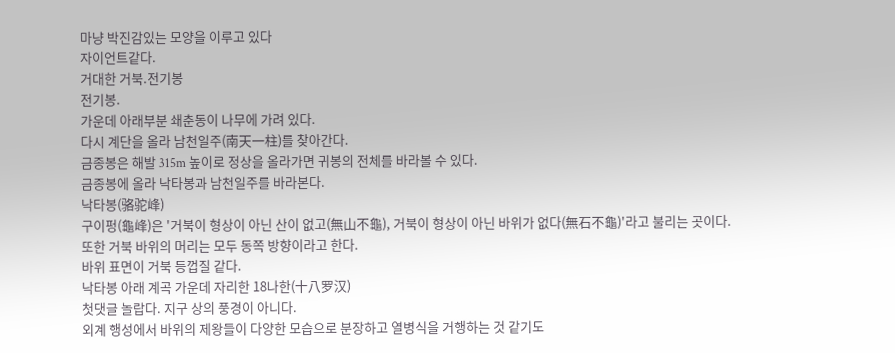마냥 박진감있는 모양을 이루고 있다
자이언트같다.
거대한 거북.전기봉
전기봉.
가운데 아래부분 쇄춘동이 나무에 가려 있다.
다시 계단을 올라 남천일주(南天一柱)를 찾아간다.
금종봉은 해발 315m 높이로 정상을 올라가면 귀봉의 전체를 바라볼 수 있다.
금종봉에 올라 낙타봉과 남천일주를 바라본다.
낙타봉(骆驼峰)
구이펑(龜峰)은 '거북이 형상이 아닌 산이 없고(無山不龜), 거북이 형상이 아닌 바위가 없다(無石不龜)'라고 불리는 곳이다.
또한 거북 바위의 머리는 모두 동쪽 방향이라고 한다.
바위 표면이 거북 등껍질 같다.
낙타봉 아래 계곡 가운데 자리한 18나한(十八罗汉)
첫댓글 놀랍다. 지구 상의 풍경이 아니다.
외계 행성에서 바위의 제왕들이 다양한 모습으로 분장하고 열병식을 거행하는 것 같기도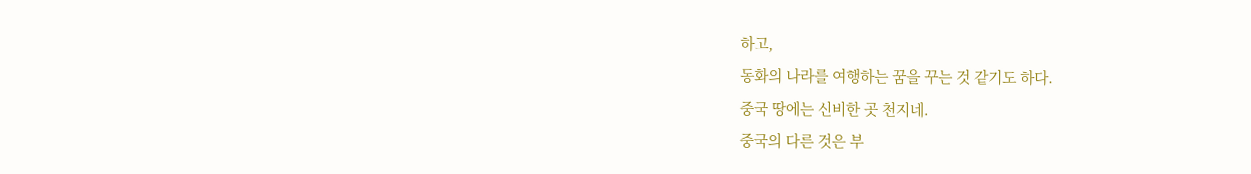하고,
동화의 나라를 여행하는 꿈을 꾸는 것 같기도 하다.
중국 땅에는 신비한 곳 천지네.
중국의 다른 것은 부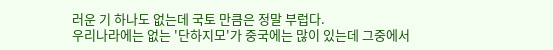러운 기 하나도 없는데 국토 만큼은 정말 부럽다.
우리나라에는 없는 '단하지모'가 중국에는 많이 있는데 그중에서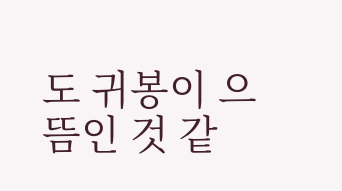도 귀봉이 으뜸인 것 같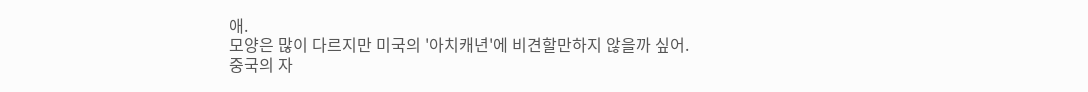애.
모양은 많이 다르지만 미국의 '아치캐년'에 비견할만하지 않을까 싶어.
중국의 자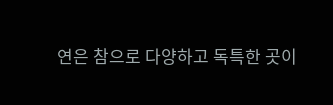연은 참으로 다양하고 독특한 곳이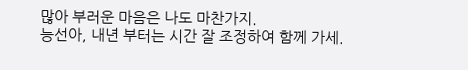많아 부러운 마음은 나도 마찬가지.
능선아, 내년 부터는 시간 잘 조정하여 함께 가세.